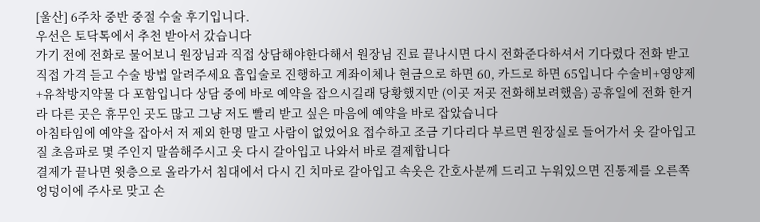[울산] 6주차 중반 중절 수술 후기입니다.
우선은 토닥톡에서 추천 받아서 갔습니다
가기 전에 전화로 물어보니 원장님과 직접 상담해야한다해서 원장님 진료 끝나시면 다시 전화준다하셔서 기다렸다 전화 받고 직접 가격 듣고 수술 방법 알려주세요 흡입술로 진행하고 계좌이체나 현금으로 하면 60, 카드로 하면 65입니다 수술비+영양제+유착방지약물 다 포함입니다 상담 중에 바로 예약을 잡으시길래 당황했지만 (이곳 저곳 전화해보려했음) 공휴일에 전화 한거라 다른 곳은 휴무인 곳도 많고 그냥 저도 빨리 받고 싶은 마음에 예약을 바로 잡았습니다
아침타임에 예약을 잡아서 저 제외 한명 말고 사람이 없었어요 접수하고 조금 기다리다 부르면 원장실로 들어가서 옷 갈아입고 질 초음파로 몇 주인지 말씀해주시고 옷 다시 갈아입고 나와서 바로 결제합니다
결제가 끝나면 윗층으로 올라가서 침대에서 다시 긴 치마로 갈아입고 속옷은 간호사분께 드리고 누워있으면 진통제를 오른쪽 엉덩이에 주사로 맞고 손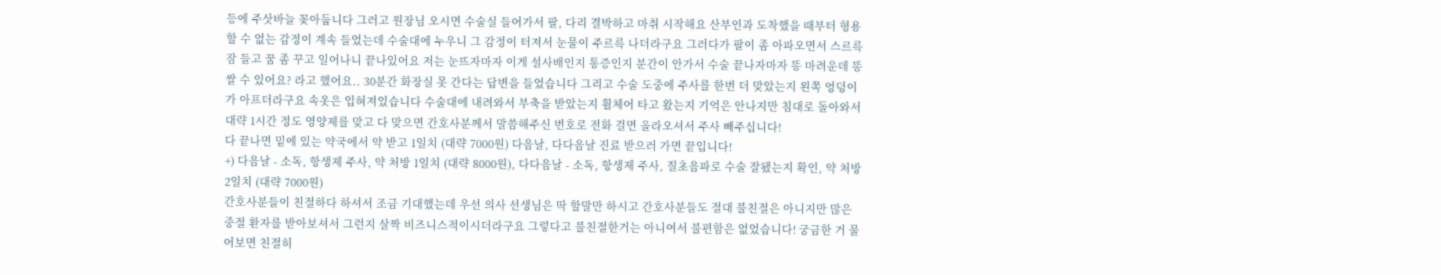등에 주삿바늘 꽂아둡니다 그러고 원장님 오시면 수술실 들어가서 팔, 다리 결박하고 마취 시작해요 산부인과 도착했을 때부터 형용할 수 없는 감정이 계속 들었는데 수술대에 누우니 그 감정이 터져서 눈물이 주르륵 나더라구요 그러다가 팔이 좀 아파오면서 스르륵 잠 들고 꿈 좀 꾸고 일어나니 끝나있어요 저는 눈뜨자마자 이게 설사배인지 통증인지 분간이 안가서 수술 끝나자마자 똥 마려운데 똥 쌀 수 있어요? 라고 했어요.. 30분간 화장실 못 간다는 답변을 들었습니다 그리고 수술 도중에 주사를 한번 더 맞았는지 왼쪽 엉덩이가 아프더라구요 속옷은 입혀져있습니다 수술대에 내려와서 부축을 받았는지 휠체어 타고 왔는지 기억은 안나지만 침대로 돌아와서 대략 1시간 정도 영양제를 맞고 다 맞으면 간호사분께서 말씀해주신 번호로 전화 걸면 올라오셔서 주사 빼주십니다!
다 끝나면 밑에 있는 약국에서 약 받고 1일치 (대략 7000원) 다음날, 다다음날 진료 받으러 가면 끝입니다!
+) 다음날 - 소독, 항생제 주사, 약 처방 1일치 (대략 8000원), 다다음날 - 소독, 항생제 주사, 질초음파로 수술 잘됐는지 확인, 약 처방 2일치 (대략 7000원)
간호사분들이 친절하다 하셔서 조금 기대했는데 우선 의사 선생님은 딱 할말만 하시고 간호사분들도 절대 불친절은 아니지만 많은 중절 환자를 받아보셔서 그런지 살짝 비즈니스적이시더라구요 그렇다고 불친절한거는 아니여서 불편함은 없었습니다! 궁금한 거 물어보면 친절히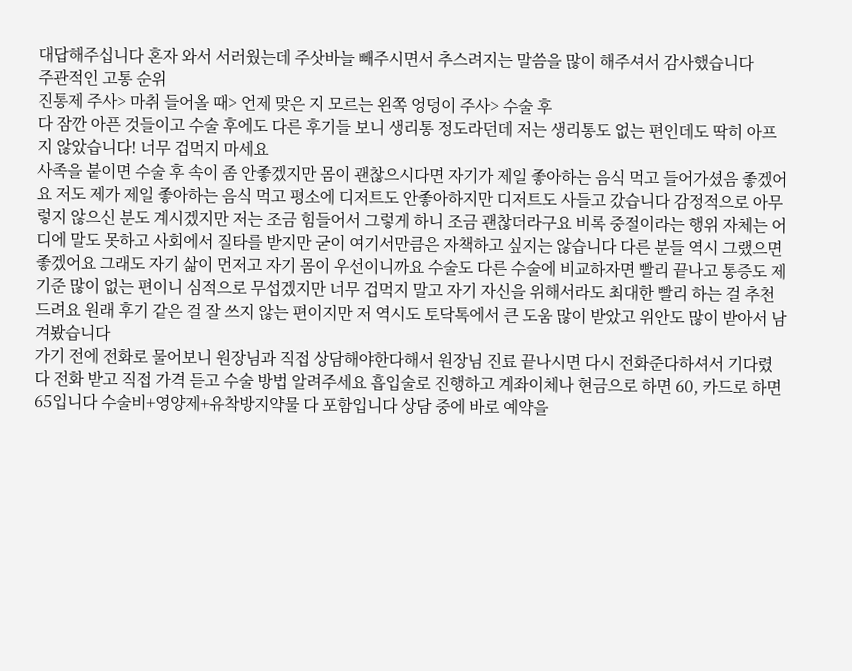대답해주십니다 혼자 와서 서러웠는데 주삿바늘 빼주시면서 추스려지는 말씀을 많이 해주셔서 감사했습니다
주관적인 고통 순위
진통제 주사> 마취 들어올 때> 언제 맞은 지 모르는 왼쪽 엉덩이 주사> 수술 후
다 잠깐 아픈 것들이고 수술 후에도 다른 후기들 보니 생리통 정도라던데 저는 생리통도 없는 편인데도 딱히 아프지 않았습니다! 너무 겁먹지 마세요
사족을 붙이면 수술 후 속이 좀 안좋겠지만 몸이 괜찮으시다면 자기가 제일 좋아하는 음식 먹고 들어가셨음 좋겠어요 저도 제가 제일 좋아하는 음식 먹고 평소에 디저트도 안좋아하지만 디저트도 사들고 갔습니다 감정적으로 아무렇지 않으신 분도 계시겠지만 저는 조금 힘들어서 그렇게 하니 조금 괜찮더라구요 비록 중절이라는 행위 자체는 어디에 말도 못하고 사회에서 질타를 받지만 굳이 여기서만큼은 자책하고 싶지는 않습니다 다른 분들 역시 그랬으면 좋겠어요 그래도 자기 삶이 먼저고 자기 몸이 우선이니까요 수술도 다른 수술에 비교하자면 빨리 끝나고 통증도 제 기준 많이 없는 편이니 심적으로 무섭겠지만 너무 겁먹지 말고 자기 자신을 위해서라도 최대한 빨리 하는 걸 추천드려요 원래 후기 같은 걸 잘 쓰지 않는 편이지만 저 역시도 토닥톡에서 큰 도움 많이 받았고 위안도 많이 받아서 남겨봤습니다
가기 전에 전화로 물어보니 원장님과 직접 상담해야한다해서 원장님 진료 끝나시면 다시 전화준다하셔서 기다렸다 전화 받고 직접 가격 듣고 수술 방법 알려주세요 흡입술로 진행하고 계좌이체나 현금으로 하면 60, 카드로 하면 65입니다 수술비+영양제+유착방지약물 다 포함입니다 상담 중에 바로 예약을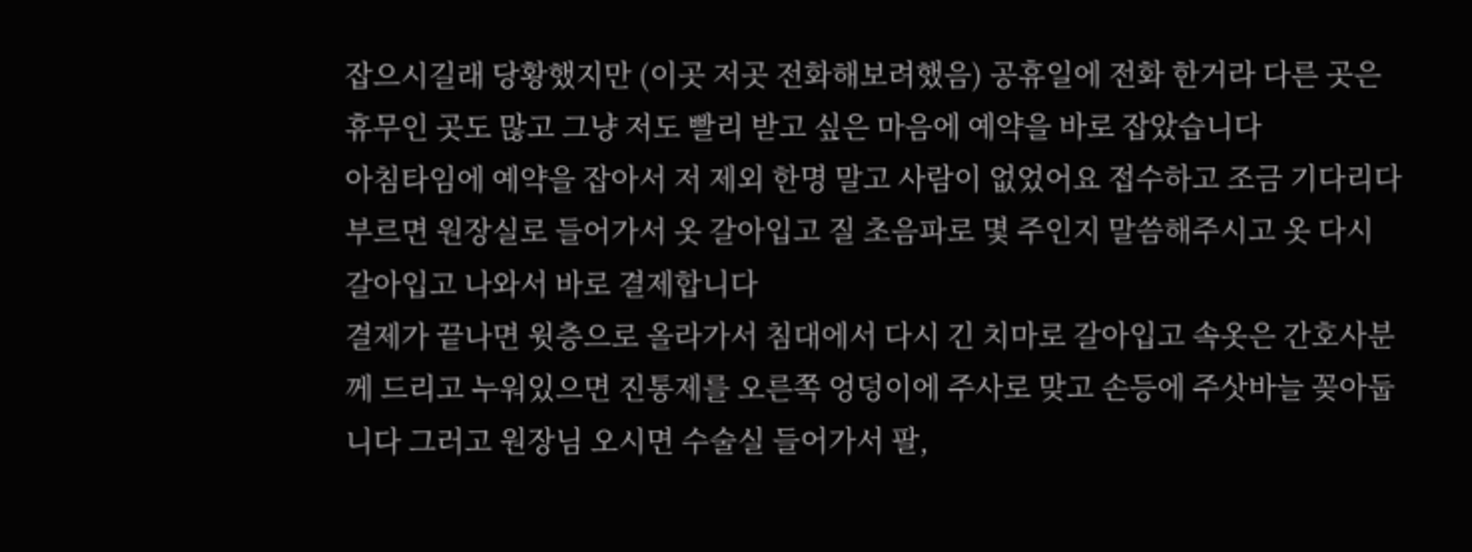잡으시길래 당황했지만 (이곳 저곳 전화해보려했음) 공휴일에 전화 한거라 다른 곳은 휴무인 곳도 많고 그냥 저도 빨리 받고 싶은 마음에 예약을 바로 잡았습니다
아침타임에 예약을 잡아서 저 제외 한명 말고 사람이 없었어요 접수하고 조금 기다리다 부르면 원장실로 들어가서 옷 갈아입고 질 초음파로 몇 주인지 말씀해주시고 옷 다시 갈아입고 나와서 바로 결제합니다
결제가 끝나면 윗층으로 올라가서 침대에서 다시 긴 치마로 갈아입고 속옷은 간호사분께 드리고 누워있으면 진통제를 오른쪽 엉덩이에 주사로 맞고 손등에 주삿바늘 꽂아둡니다 그러고 원장님 오시면 수술실 들어가서 팔,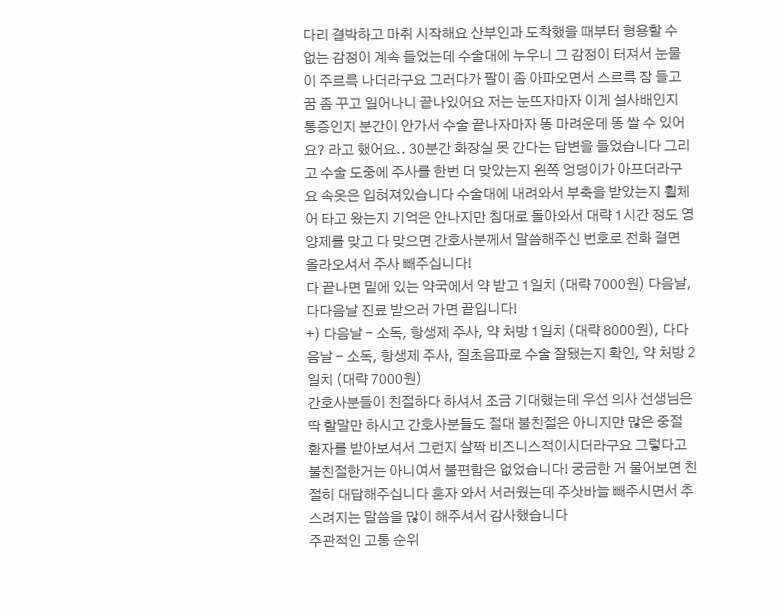다리 결박하고 마취 시작해요 산부인과 도착했을 때부터 형용할 수 없는 감정이 계속 들었는데 수술대에 누우니 그 감정이 터져서 눈물이 주르륵 나더라구요 그러다가 팔이 좀 아파오면서 스르륵 잠 들고 꿈 좀 꾸고 일어나니 끝나있어요 저는 눈뜨자마자 이게 설사배인지 통증인지 분간이 안가서 수술 끝나자마자 똥 마려운데 똥 쌀 수 있어요? 라고 했어요.. 30분간 화장실 못 간다는 답변을 들었습니다 그리고 수술 도중에 주사를 한번 더 맞았는지 왼쪽 엉덩이가 아프더라구요 속옷은 입혀져있습니다 수술대에 내려와서 부축을 받았는지 휠체어 타고 왔는지 기억은 안나지만 침대로 돌아와서 대략 1시간 정도 영양제를 맞고 다 맞으면 간호사분께서 말씀해주신 번호로 전화 걸면 올라오셔서 주사 빼주십니다!
다 끝나면 밑에 있는 약국에서 약 받고 1일치 (대략 7000원) 다음날, 다다음날 진료 받으러 가면 끝입니다!
+) 다음날 - 소독, 항생제 주사, 약 처방 1일치 (대략 8000원), 다다음날 - 소독, 항생제 주사, 질초음파로 수술 잘됐는지 확인, 약 처방 2일치 (대략 7000원)
간호사분들이 친절하다 하셔서 조금 기대했는데 우선 의사 선생님은 딱 할말만 하시고 간호사분들도 절대 불친절은 아니지만 많은 중절 환자를 받아보셔서 그런지 살짝 비즈니스적이시더라구요 그렇다고 불친절한거는 아니여서 불편함은 없었습니다! 궁금한 거 물어보면 친절히 대답해주십니다 혼자 와서 서러웠는데 주삿바늘 빼주시면서 추스려지는 말씀을 많이 해주셔서 감사했습니다
주관적인 고통 순위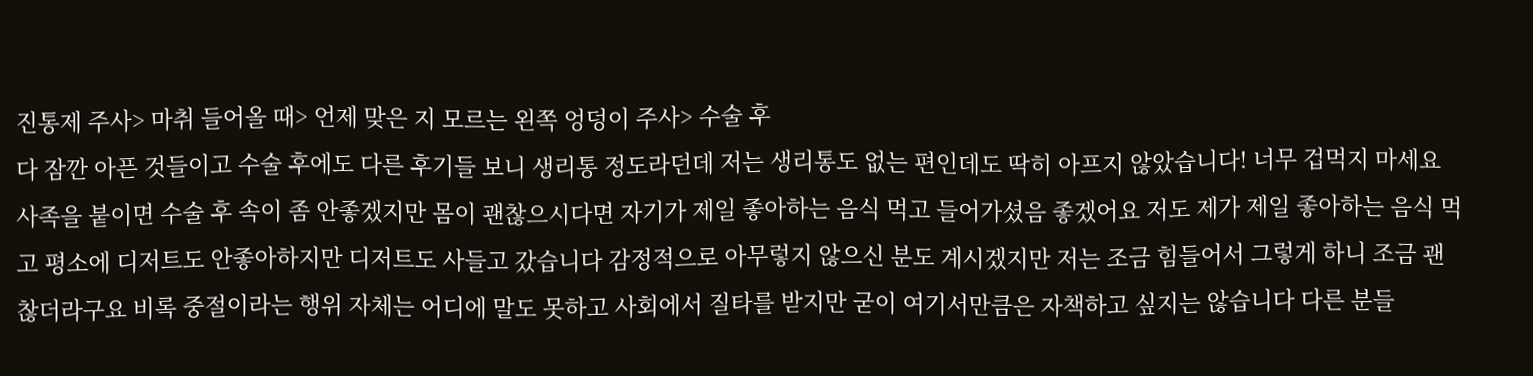진통제 주사> 마취 들어올 때> 언제 맞은 지 모르는 왼쪽 엉덩이 주사> 수술 후
다 잠깐 아픈 것들이고 수술 후에도 다른 후기들 보니 생리통 정도라던데 저는 생리통도 없는 편인데도 딱히 아프지 않았습니다! 너무 겁먹지 마세요
사족을 붙이면 수술 후 속이 좀 안좋겠지만 몸이 괜찮으시다면 자기가 제일 좋아하는 음식 먹고 들어가셨음 좋겠어요 저도 제가 제일 좋아하는 음식 먹고 평소에 디저트도 안좋아하지만 디저트도 사들고 갔습니다 감정적으로 아무렇지 않으신 분도 계시겠지만 저는 조금 힘들어서 그렇게 하니 조금 괜찮더라구요 비록 중절이라는 행위 자체는 어디에 말도 못하고 사회에서 질타를 받지만 굳이 여기서만큼은 자책하고 싶지는 않습니다 다른 분들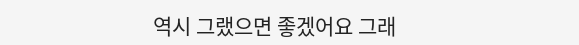역시 그랬으면 좋겠어요 그래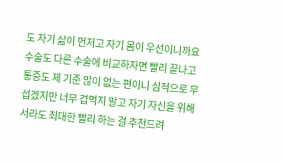도 자기 삶이 먼저고 자기 몸이 우선이니까요 수술도 다른 수술에 비교하자면 빨리 끝나고 통증도 제 기준 많이 없는 편이니 심적으로 무섭겠지만 너무 겁먹지 말고 자기 자신을 위해서라도 최대한 빨리 하는 걸 추천드려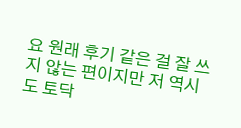요 원래 후기 같은 걸 잘 쓰지 않는 편이지만 저 역시도 토닥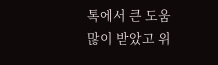톡에서 큰 도움 많이 받았고 위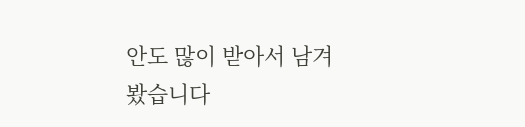안도 많이 받아서 남겨봤습니다